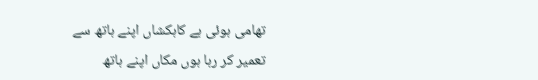تھامی ہوئی ہے کاہکشاں اپنے ہاتھ سے
تعمیر کر رہا ہوں مکاں اپنے ہاتھ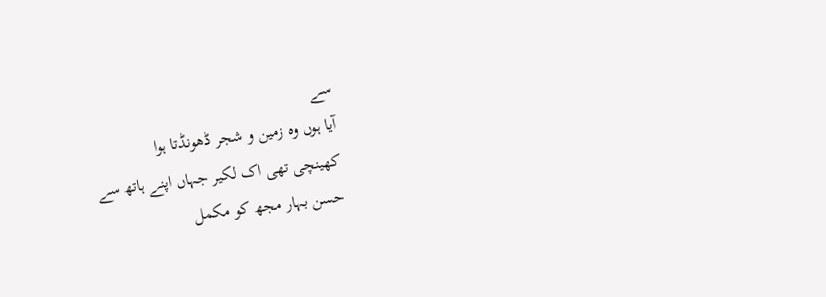سے
آیا ہوں وہ زمین و شجر ڈھونڈتا ہوا
کھینچی تھی اک لکیر جہاں اپنے ہاتھ سے
حسن بہار مجھ کو مکمل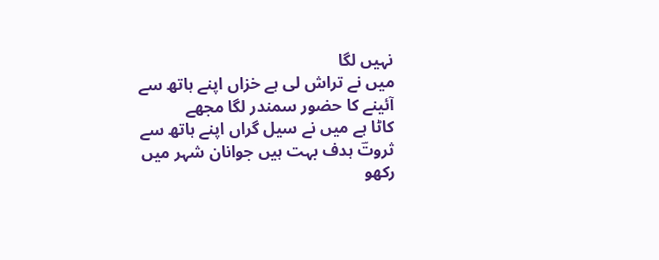نہیں لگا
میں نے تراش لی ہے خزاں اپنے ہاتھ سے
آئینے کا حضور سمندر لگا مجھے
کاٹا ہے میں نے سیل گراں اپنے ہاتھ سے
ثروتؔ ہدف بہت ہیں جوانان شہر میں
رکھو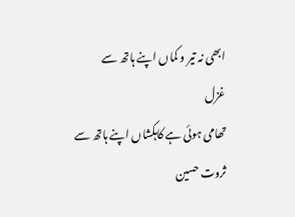ابھی نہ تیر و کماں اپنے ہاتھ سے
غزل
تھامی ہوئی ہے کاہکشاں اپنے ہاتھ سے
ثروت حسین